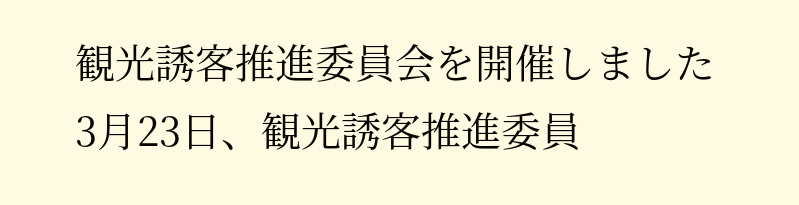観光誘客推進委員会を開催しました
3月23日、観光誘客推進委員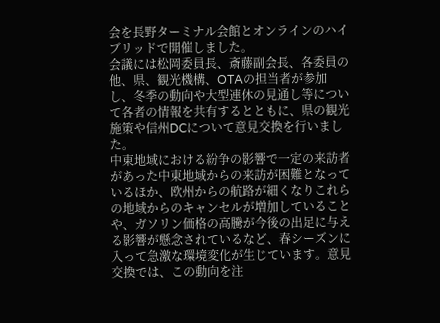会を長野ターミナル会館とオンラインのハイブリッドで開催しました。
会議には松岡委員長、斎藤副会長、各委員の他、県、観光機構、OTAの担当者が参加し、冬季の動向や大型連休の見通し等について各者の情報を共有するとともに、県の観光施策や信州DCについて意見交換を行いました。
中東地域における紛争の影響で一定の来訪者があった中東地域からの来訪が困難となっているほか、欧州からの航路が細くなりこれらの地域からのキャンセルが増加していることや、ガソリン価格の高騰が今後の出足に与える影響が懸念されているなど、春シーズンに入って急激な環境変化が生じています。意見交換では、この動向を注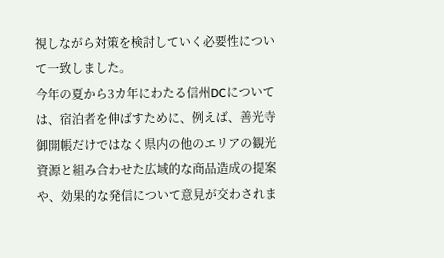視しながら対策を検討していく必要性について一致しました。
今年の夏から3カ年にわたる信州DCについては、宿泊者を伸ばすために、例えば、善光寺御開帳だけではなく県内の他のエリアの観光資源と組み合わせた広域的な商品造成の提案や、効果的な発信について意見が交わされま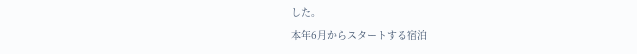した。
本年6月からスタートする宿泊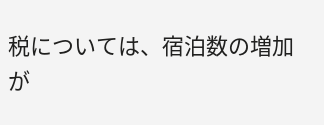税については、宿泊数の増加が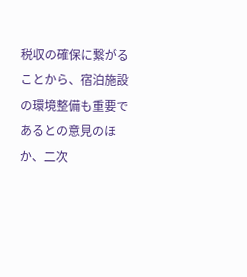税収の確保に繋がることから、宿泊施設の環境整備も重要であるとの意見のほか、二次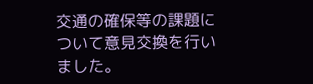交通の確保等の課題について意見交換を行いました。